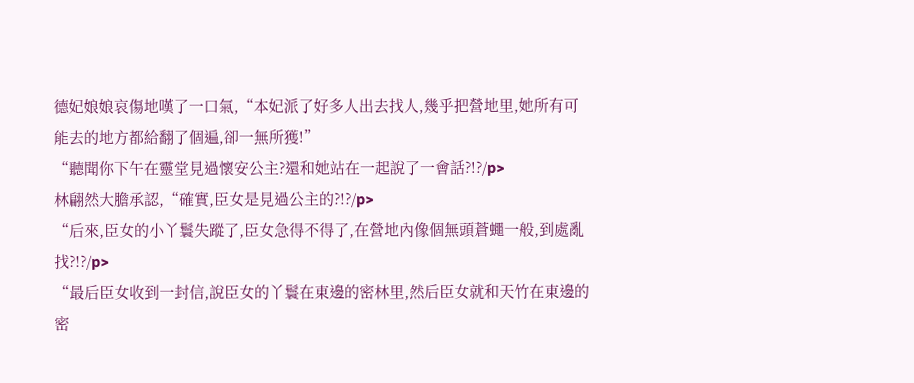德妃娘娘哀傷地嘆了一口氣,“本妃派了好多人出去找人,幾乎把營地里,她所有可能去的地方都給翻了個遍,卻一無所獲!”
“聽聞你下午在靈堂見過懷安公主?還和她站在一起說了一會話?!?/p>
林翩然大膽承認,“確實,臣女是見過公主的?!?/p>
“后來,臣女的小丫鬟失蹤了,臣女急得不得了,在營地內像個無頭蒼蠅一般,到處亂找?!?/p>
“最后臣女收到一封信,說臣女的丫鬟在東邊的密林里,然后臣女就和天竹在東邊的密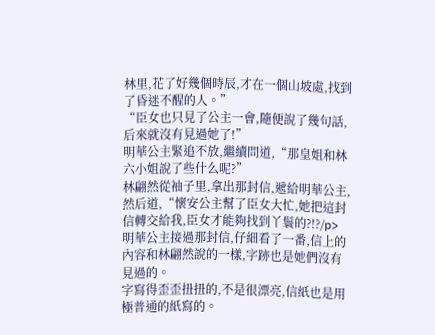林里,花了好幾個時辰,才在一個山坡處,找到了昏迷不醒的人。”
“臣女也只見了公主一會,隨便說了幾句話,后來就沒有見過她了!”
明華公主緊追不放,繼續問道,“那皇姐和林六小姐說了些什么呢?”
林翩然從袖子里,拿出那封信,遞給明華公主,然后道,“懷安公主幫了臣女大忙,她把這封信轉交給我,臣女才能夠找到丫鬟的?!?/p>
明華公主接過那封信,仔細看了一番,信上的內容和林翩然說的一樣,字跡也是她們沒有見過的。
字寫得歪歪扭扭的,不是很漂亮,信紙也是用極普通的紙寫的。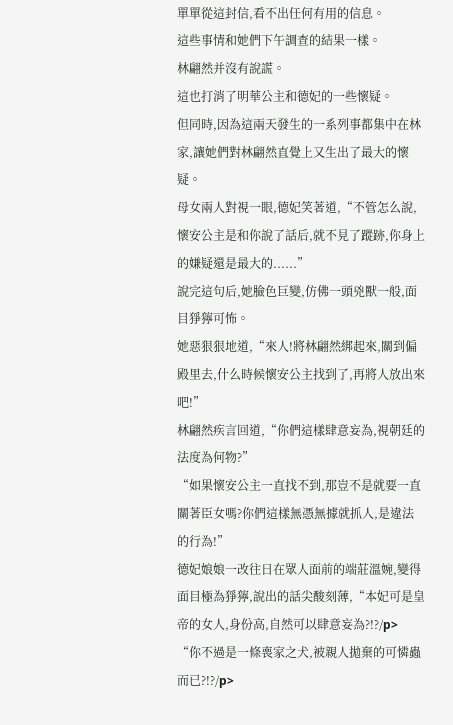單單從這封信,看不出任何有用的信息。
這些事情和她們下午調查的結果一樣。
林翩然并沒有說謊。
這也打消了明華公主和德妃的一些懷疑。
但同時,因為這兩天發生的一系列事都集中在林家,讓她們對林翩然直覺上又生出了最大的懷疑。
母女兩人對視一眼,德妃笑著道,“不管怎么說,懷安公主是和你說了話后,就不見了蹤跡,你身上的嫌疑還是最大的......”
說完這句后,她臉色巨變,仿佛一頭兇獸一般,面目猙獰可怖。
她惡狠狠地道,“來人!將林翩然綁起來,關到偏殿里去,什么時候懷安公主找到了,再將人放出來吧!”
林翩然疾言回道,“你們這樣肆意妄為,視朝廷的法度為何物?”
“如果懷安公主一直找不到,那豈不是就要一直關著臣女嗎?你們這樣無憑無據就抓人,是違法的行為!”
德妃娘娘一改往日在眾人面前的端莊溫婉,變得面目極為猙獰,說出的話尖酸刻薄,“本妃可是皇帝的女人,身份高,自然可以肆意妄為?!?/p>
“你不過是一條喪家之犬,被親人拋棄的可憐蟲而已?!?/p>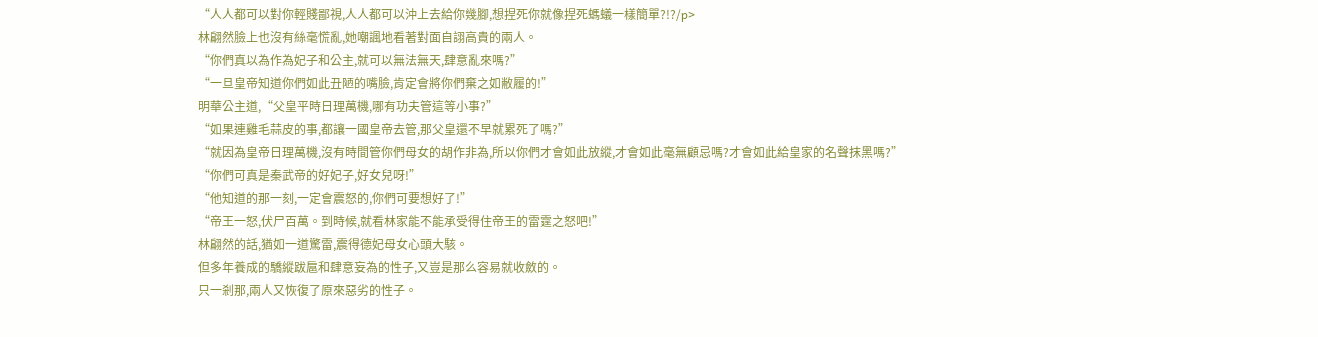“人人都可以對你輕賤鄙視,人人都可以沖上去給你幾腳,想捏死你就像捏死螞蟻一樣簡單?!?/p>
林翩然臉上也沒有絲毫慌亂,她嘲諷地看著對面自詡高貴的兩人。
“你們真以為作為妃子和公主,就可以無法無天,肆意亂來嗎?”
“一旦皇帝知道你們如此丑陋的嘴臉,肯定會將你們棄之如敝履的!”
明華公主道,“父皇平時日理萬機,哪有功夫管這等小事?”
“如果連雞毛蒜皮的事,都讓一國皇帝去管,那父皇還不早就累死了嗎?”
“就因為皇帝日理萬機,沒有時間管你們母女的胡作非為,所以你們才會如此放縱,才會如此毫無顧忌嗎?才會如此給皇家的名聲抹黑嗎?”
“你們可真是秦武帝的好妃子,好女兒呀!”
“他知道的那一刻,一定會震怒的,你們可要想好了!”
“帝王一怒,伏尸百萬。到時候,就看林家能不能承受得住帝王的雷霆之怒吧!”
林翩然的話,猶如一道驚雷,震得德妃母女心頭大駭。
但多年養成的驕縱跋扈和肆意妄為的性子,又豈是那么容易就收斂的。
只一剎那,兩人又恢復了原來惡劣的性子。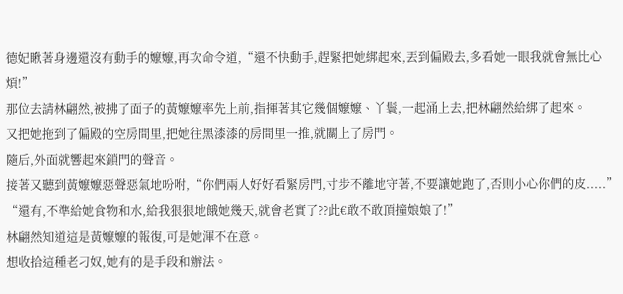德妃瞅著身邊還沒有動手的嬤嬤,再次命令道,“還不快動手,趕緊把她綁起來,丟到偏殿去,多看她一眼我就會無比心煩!”
那位去請林翩然,被拂了面子的黃嬤嬤率先上前,指揮著其它幾個嬤嬤、丫鬟,一起涌上去,把林翩然給綁了起來。
又把她拖到了偏殿的空房間里,把她往黑漆漆的房間里一推,就關上了房門。
隨后,外面就響起來鎖門的聲音。
接著又聽到黃嬤嬤惡聲惡氣地吩咐,“你們兩人好好看緊房門,寸步不離地守著,不要讓她跑了,否則小心你們的皮.....”
“還有,不準給她食物和水,給我狠狠地餓她幾天,就會老實了??此€敢不敢頂撞娘娘了!”
林翩然知道這是黃嬤嬤的報復,可是她渾不在意。
想收拾這種老刁奴,她有的是手段和辦法。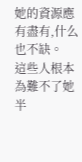她的資源應有盡有,什么也不缺。
這些人根本為難不了她半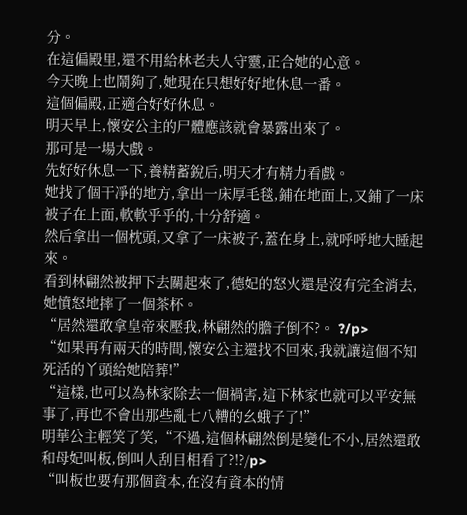分。
在這偏殿里,還不用給林老夫人守靈,正合她的心意。
今天晚上也鬧夠了,她現在只想好好地休息一番。
這個偏殿,正適合好好休息。
明天早上,懷安公主的尸體應該就會暴露出來了。
那可是一場大戲。
先好好休息一下,養精蓄銳后,明天才有精力看戲。
她找了個干凈的地方,拿出一床厚毛毯,鋪在地面上,又鋪了一床被子在上面,軟軟乎乎的,十分舒適。
然后拿出一個枕頭,又拿了一床被子,蓋在身上,就呼呼地大睡起來。
看到林翩然被押下去關起來了,德妃的怒火還是沒有完全消去,她憤怒地摔了一個茶杯。
“居然還敢拿皇帝來壓我,林翩然的膽子倒不?。 ?/p>
“如果再有兩天的時間,懷安公主還找不回來,我就讓這個不知死活的丫頭給她陪葬!”
“這樣,也可以為林家除去一個禍害,這下林家也就可以平安無事了,再也不會出那些亂七八糟的幺蛾子了!”
明華公主輕笑了笑,“不過,這個林翩然倒是變化不小,居然還敢和母妃叫板,倒叫人刮目相看了?!?/p>
“叫板也要有那個資本,在沒有資本的情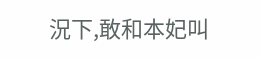況下,敢和本妃叫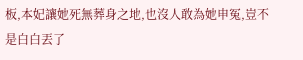板,本妃讓她死無葬身之地,也沒人敢為她申冤,豈不是白白丟了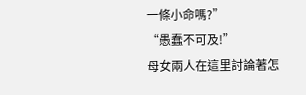一條小命嗎?”
“愚蠢不可及!”
母女兩人在這里討論著怎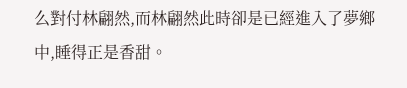么對付林翩然,而林翩然此時卻是已經進入了夢鄉中,睡得正是香甜。